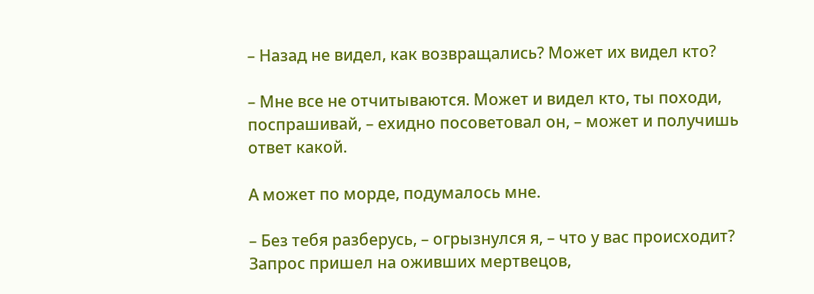– Назад не видел, как возвращались? Может их видел кто?

– Мне все не отчитываются. Может и видел кто, ты походи, поспрашивай, – ехидно посоветовал он, – может и получишь ответ какой.

А может по морде, подумалось мне.

– Без тебя разберусь, – огрызнулся я, – что у вас происходит? Запрос пришел на оживших мертвецов,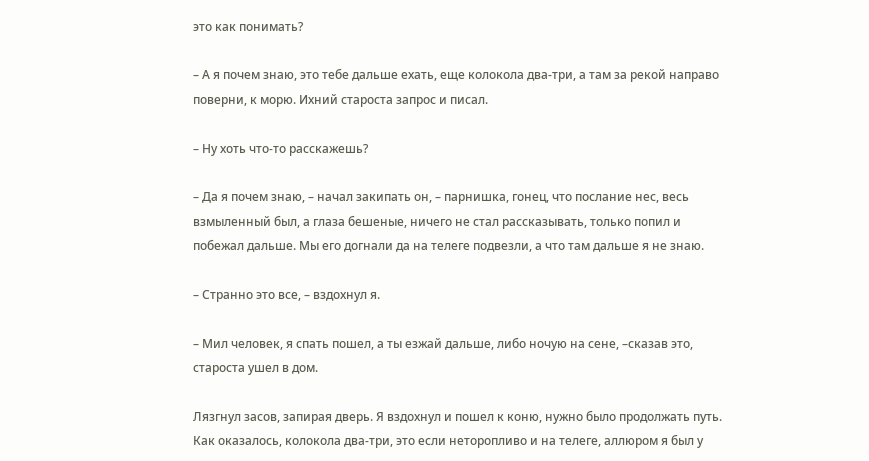это как понимать?

– А я почем знаю, это тебе дальше ехать, еще колокола два-три, а там за рекой направо поверни, к морю. Ихний староста запрос и писал.

– Ну хоть что-то расскажешь?

– Да я почем знаю, – начал закипать он, – парнишка, гонец, что послание нес, весь взмыленный был, а глаза бешеные, ничего не стал рассказывать, только попил и побежал дальше. Мы его догнали да на телеге подвезли, а что там дальше я не знаю.

– Странно это все, – вздохнул я.

– Мил человек, я спать пошел, а ты езжай дальше, либо ночую на сене, –сказав это, староста ушел в дом.

Лязгнул засов, запирая дверь. Я вздохнул и пошел к коню, нужно было продолжать путь. Как оказалось, колокола два-три, это если неторопливо и на телеге, аллюром я был у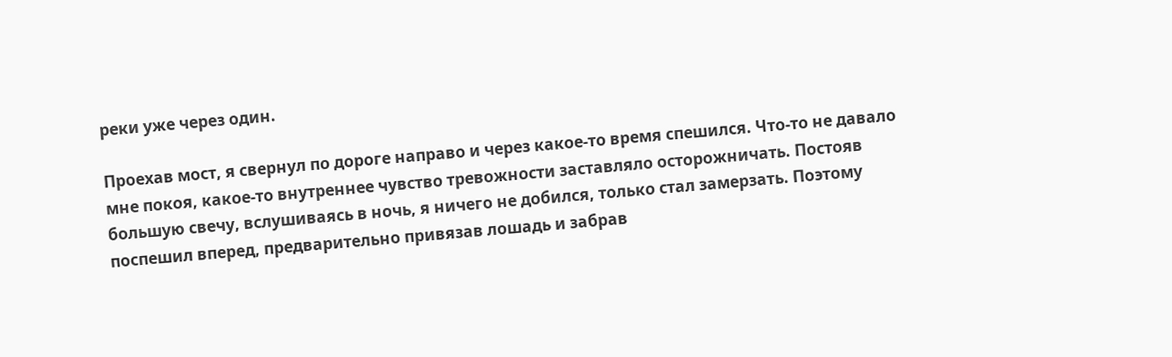реки уже через один.

Проехав мост, я свернул по дороге направо и через какое-то время спешился. Что-то не давало мне покоя, какое-то внутреннее чувство тревожности заставляло осторожничать. Постояв большую свечу, вслушиваясь в ночь, я ничего не добился, только стал замерзать. Поэтому поспешил вперед, предварительно привязав лошадь и забрав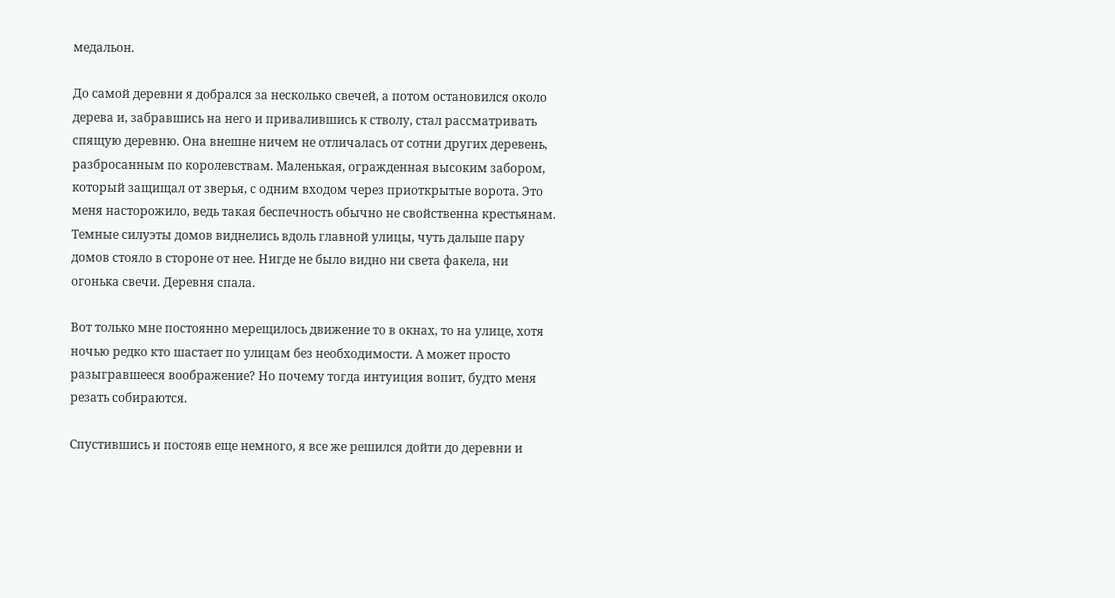медальон.

До самой деревни я добрался за несколько свечей, а потом остановился около дерева и, забравшись на него и привалившись к стволу, стал рассматривать спящую деревню. Она внешне ничем не отличалась от сотни других деревень, разбросанным по королевствам. Маленькая, огражденная высоким забором, который защищал от зверья, с одним входом через приоткрытые ворота. Это меня насторожило, ведь такая беспечность обычно не свойственна крестьянам. Темные силуэты домов виднелись вдоль главной улицы, чуть дальше пару домов стояло в стороне от нее. Нигде не было видно ни света факела, ни огонька свечи. Деревня спала.

Вот только мне постоянно мерещилось движение то в окнах, то на улице, хотя ночью редко кто шастает по улицам без необходимости. А может просто разыгравшееся воображение? Но почему тогда интуиция вопит, будто меня резать собираются.

Спустившись и постояв еще немного, я все же решился дойти до деревни и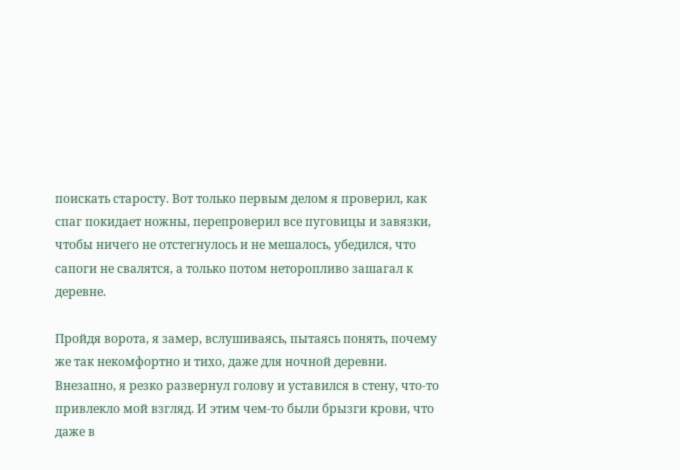поискать старосту. Вот только первым делом я проверил, как спаг покидает ножны, перепроверил все пуговицы и завязки, чтобы ничего не отстегнулось и не мешалось, убедился, что сапоги не свалятся, а только потом неторопливо зашагал к деревне.

Пройдя ворота, я замер, вслушиваясь, пытаясь понять, почему же так некомфортно и тихо, даже для ночной деревни. Внезапно, я резко развернул голову и уставился в стену, что-то привлекло мой взгляд. И этим чем-то были брызги крови, что даже в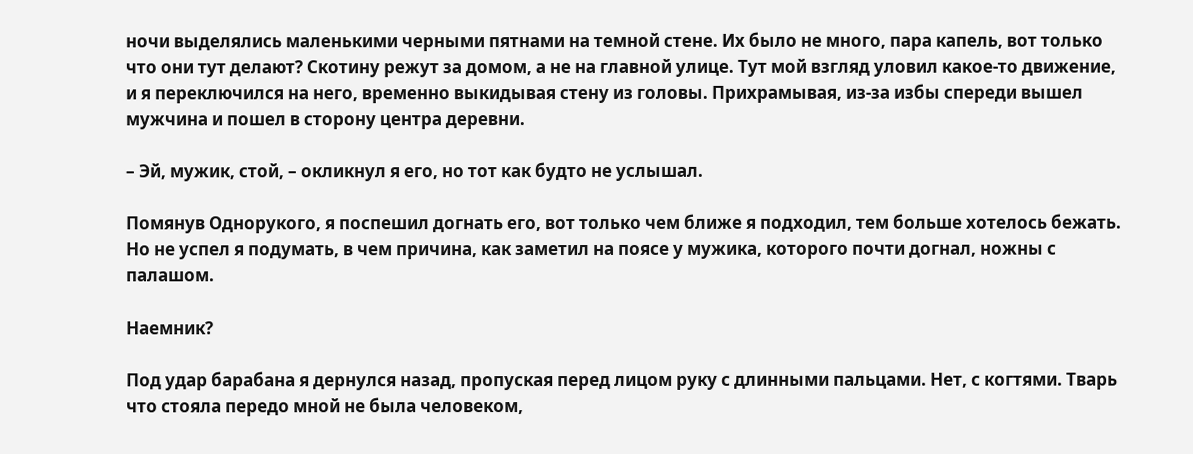ночи выделялись маленькими черными пятнами на темной стене. Их было не много, пара капель, вот только что они тут делают? Скотину режут за домом, а не на главной улице. Тут мой взгляд уловил какое-то движение, и я переключился на него, временно выкидывая стену из головы. Прихрамывая, из-за избы спереди вышел мужчина и пошел в сторону центра деревни.

– Эй, мужик, стой, – окликнул я его, но тот как будто не услышал.

Помянув Однорукого, я поспешил догнать его, вот только чем ближе я подходил, тем больше хотелось бежать. Но не успел я подумать, в чем причина, как заметил на поясе у мужика, которого почти догнал, ножны с палашом.

Наемник?

Под удар барабана я дернулся назад, пропуская перед лицом руку с длинными пальцами. Нет, с когтями. Тварь что стояла передо мной не была человеком,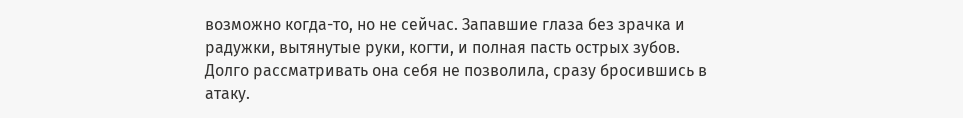возможно когда-то, но не сейчас. Запавшие глаза без зрачка и радужки, вытянутые руки, когти, и полная пасть острых зубов. Долго рассматривать она себя не позволила, сразу бросившись в атаку.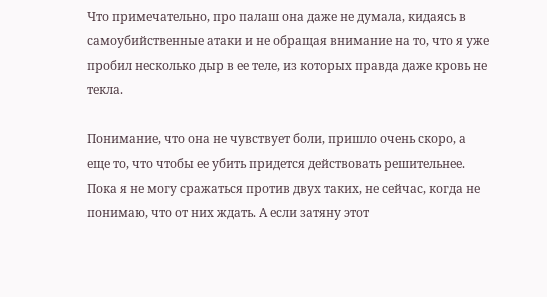Что примечательно, про палаш она даже не думала, кидаясь в самоубийственные атаки и не обращая внимание на то, что я уже пробил несколько дыр в ее теле, из которых правда даже кровь не текла.

Понимание, что она не чувствует боли, пришло очень скоро, а еще то, что чтобы ее убить придется действовать решительнее. Пока я не могу сражаться против двух таких, не сейчас, когда не понимаю, что от них ждать. А если затяну этот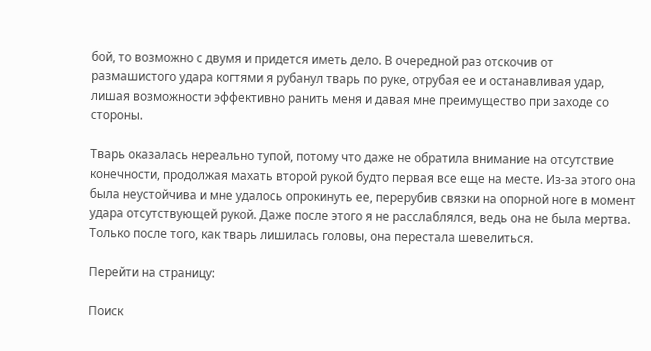бой, то возможно с двумя и придется иметь дело. В очередной раз отскочив от размашистого удара когтями я рубанул тварь по руке, отрубая ее и останавливая удар, лишая возможности эффективно ранить меня и давая мне преимущество при заходе со стороны.

Тварь оказалась нереально тупой, потому что даже не обратила внимание на отсутствие конечности, продолжая махать второй рукой будто первая все еще на месте. Из-за этого она была неустойчива и мне удалось опрокинуть ее, перерубив связки на опорной ноге в момент удара отсутствующей рукой. Даже после этого я не расслаблялся, ведь она не была мертва. Только после того, как тварь лишилась головы, она перестала шевелиться.

Перейти на страницу:

Поиск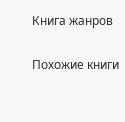Книга жанров

Похожие книги